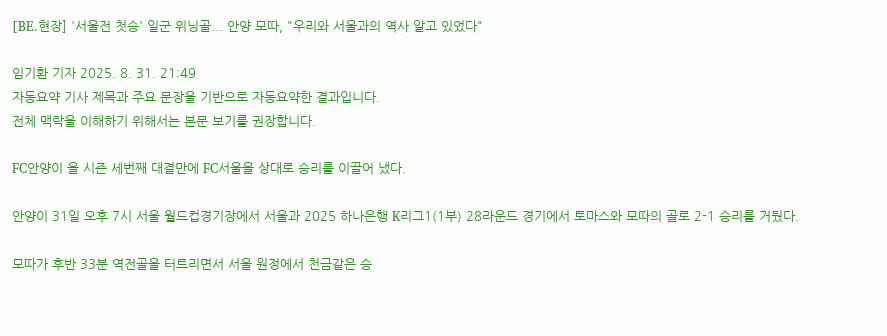[BE.현장] '서울전 첫승' 일군 위닝골... 안양 모따, "우리와 서울과의 역사 알고 있었다"

임기환 기자 2025. 8. 31. 21:49
자동요약 기사 제목과 주요 문장을 기반으로 자동요약한 결과입니다.
전체 맥락을 이해하기 위해서는 본문 보기를 권장합니다.

FC안양이 올 시즌 세번째 대결만에 FC서울을 상대로 승리를 이끌어 냈다.

안양이 31일 오후 7시 서울 월드컵경기장에서 서울과 2025 하나은행 K리그1(1부) 28라운드 경기에서 토마스와 모따의 골로 2-1 승리를 거뒀다.

모따가 후반 33분 역전골을 터트리면서 서울 원정에서 천금같은 승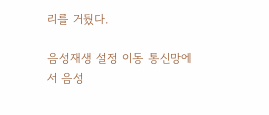리를 거뒀다.

음성재생 설정 이동 통신망에서 음성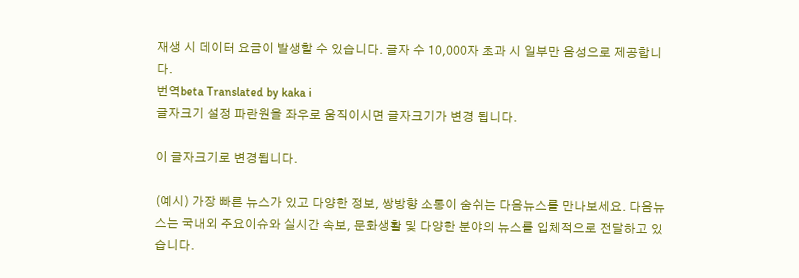재생 시 데이터 요금이 발생할 수 있습니다. 글자 수 10,000자 초과 시 일부만 음성으로 제공합니다.
번역beta Translated by kaka i
글자크기 설정 파란원을 좌우로 움직이시면 글자크기가 변경 됩니다.

이 글자크기로 변경됩니다.

(예시) 가장 빠른 뉴스가 있고 다양한 정보, 쌍방향 소통이 숨쉬는 다음뉴스를 만나보세요. 다음뉴스는 국내외 주요이슈와 실시간 속보, 문화생활 및 다양한 분야의 뉴스를 입체적으로 전달하고 있습니다.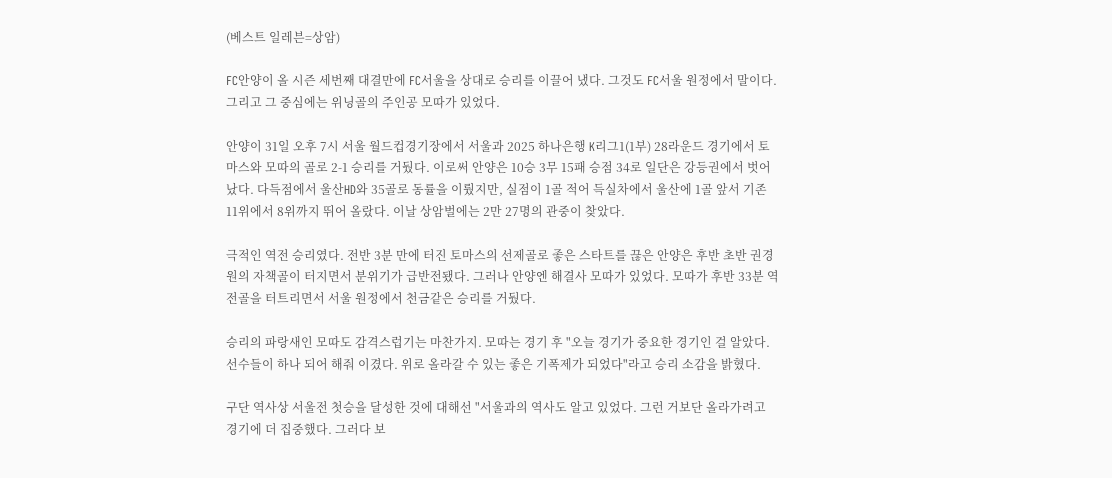(베스트 일레븐=상암)

FC안양이 올 시즌 세번째 대결만에 FC서울을 상대로 승리를 이끌어 냈다. 그것도 FC서울 원정에서 말이다. 그리고 그 중심에는 위닝골의 주인공 모따가 있었다.

안양이 31일 오후 7시 서울 월드컵경기장에서 서울과 2025 하나은행 K리그1(1부) 28라운드 경기에서 토마스와 모따의 골로 2-1 승리를 거뒀다. 이로써 안양은 10승 3무 15패 승점 34로 일단은 강등권에서 벗어났다. 다득점에서 울산HD와 35골로 동률을 이뤘지만, 실점이 1골 적어 득실차에서 울산에 1골 앞서 기존 11위에서 8위까지 뛰어 올랐다. 이날 상암벌에는 2만 27명의 관중이 찾았다.

극적인 역전 승리였다. 전반 3분 만에 터진 토마스의 선제골로 좋은 스타트를 끊은 안양은 후반 초반 권경원의 자책골이 터지면서 분위기가 급반전됐다. 그러나 안양엔 해결사 모따가 있었다. 모따가 후반 33분 역전골을 터트리면서 서울 원정에서 천금같은 승리를 거뒀다.

승리의 파랑새인 모따도 감격스럽기는 마찬가지. 모따는 경기 후 "오늘 경기가 중요한 경기인 걸 알았다. 선수들이 하나 되어 해줘 이겼다. 위로 올라갈 수 있는 좋은 기폭제가 되었다"라고 승리 소감을 밝혔다.

구단 역사상 서울전 첫승을 달성한 것에 대해선 "서울과의 역사도 알고 있었다. 그런 거보단 올라가려고 경기에 더 집중했다. 그러다 보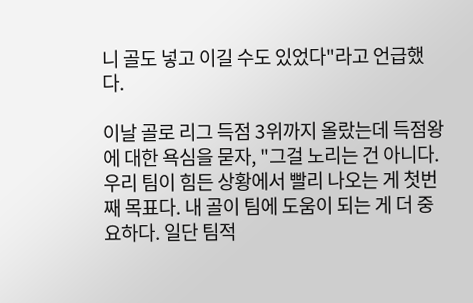니 골도 넣고 이길 수도 있었다"라고 언급했다.

이날 골로 리그 득점 3위까지 올랐는데 득점왕에 대한 욕심을 묻자, "그걸 노리는 건 아니다. 우리 팀이 힘든 상황에서 빨리 나오는 게 첫번째 목표다. 내 골이 팀에 도움이 되는 게 더 중요하다. 일단 팀적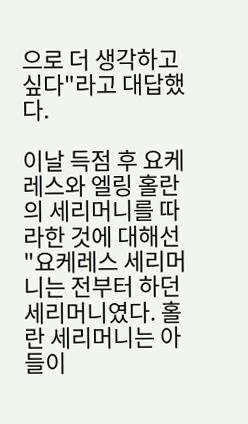으로 더 생각하고 싶다"라고 대답했다.

이날 득점 후 요케레스와 엘링 홀란의 세리머니를 따라한 것에 대해선 "요케레스 세리머니는 전부터 하던 세리머니였다. 홀란 세리머니는 아들이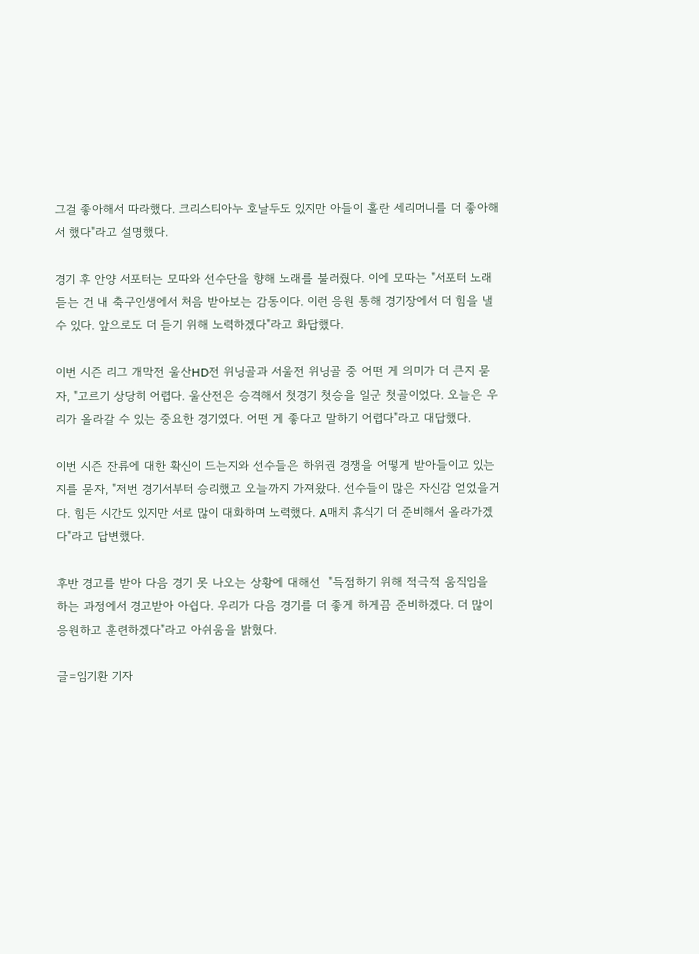그걸 좋아해서 따라했다. 크리스티아누 호날두도 있지만 아들이 홀란 세리머니를 더 좋아해서 했다"라고 설명했다.

경기 후 안양 서포터는 모따와 선수단을 향해 노래를 불러줬다. 이에 모따는 "서포터 노래 듣는 건 내 축구인생에서 처음 받아보는 감동이다. 이런 응원 통해 경기장에서 더 힘을 낼 수 있다. 앞으로도 더 듣기 위해 노력하겠다"라고 화답했다.

이번 시즌 리그 개막전 울산HD전 위닝골과 서울전 위닝골 중 어떤 게 의미가 더 큰지 묻자, "고르기 상당히 어렵다. 울산전은 승격해서 첫경기 첫승을 일군 첫골이었다. 오늘은 우리가 올라갈 수 있는 중요한 경기였다. 어떤 게 좋다고 말하기 어렵다"라고 대답했다.

이번 시즌 잔류에 대한 확신이 드는지와 선수들은 하위권 경쟁을 어떻게 받아들이고 있는지를 묻자, "저번 경기서부터 승리했고 오늘까지 가져왔다. 선수들이 많은 자신감 얻었을거다. 힘든 시간도 있지만 서로 많이 대화하며 노력했다. A매치 휴식기 더 준비해서 올라가겠다"라고 답변했다.

후반 경고를 받아 다음 경기 못 나오는 상황에 대해선  "득점하기 위해 적극적 움직임을 하는 과정에서 경고받아 아쉽다. 우리가 다음 경기를 더 좋게 하게끔 준비하겠다. 더 많이 응원하고 훈련하겠다"라고 아쉬움을 밝혔다.

글=임기환 기자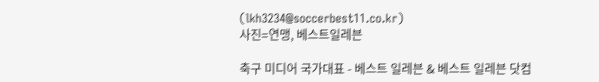(lkh3234@soccerbest11.co.kr)
사진=연맹, 베스트일레븐

축구 미디어 국가대표 - 베스트 일레븐 & 베스트 일레븐 닷컴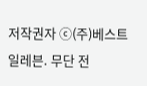저작권자 ⓒ(주)베스트 일레븐. 무단 전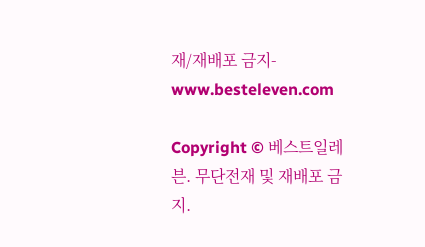재/재배포 금지-www.besteleven.com

Copyright © 베스트일레븐. 무단전재 및 재배포 금지.